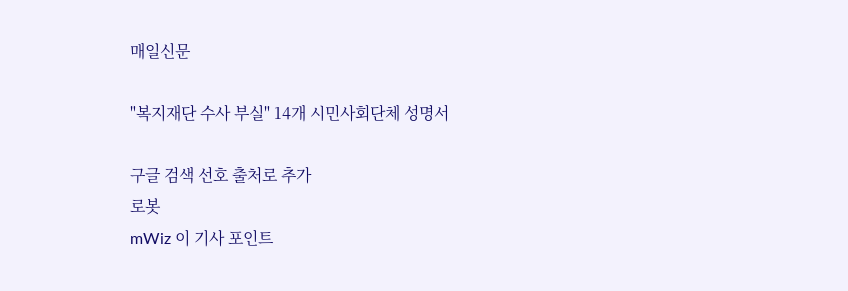매일신문

"복지재단 수사 부실" 14개 시민사회단체 성명서

구글 검색 선호 출처로 추가
로봇
mWiz 이 기사 포인트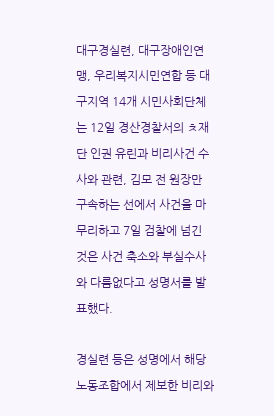대구경실련, 대구장애인연맹, 우리복지시민연합 등 대구지역 14개 시민사회단체는 12일 경산경찰서의 ㅊ재단 인권 유린과 비리사건 수사와 관련, 김모 전 원장만 구속하는 선에서 사건을 마무리하고 7일 검찰에 넘긴 것은 사건 축소와 부실수사와 다름없다고 성명서를 발표했다.

경실련 등은 성명에서 해당 노동조합에서 제보한 비리와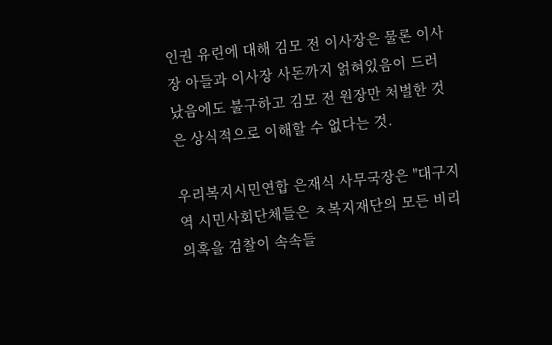인권 유린에 대해 김모 전 이사장은 물론 이사장 아들과 이사장 사돈까지 얽혀있음이 드러났음에도 불구하고 김모 전 원장만 처벌한 것은 상식적으로 이해할 수 없다는 것.

우리복지시민연합 은재식 사무국장은 "대구지역 시민사회단체들은 ㅊ복지재단의 모든 비리 의혹을 검찰이 속속들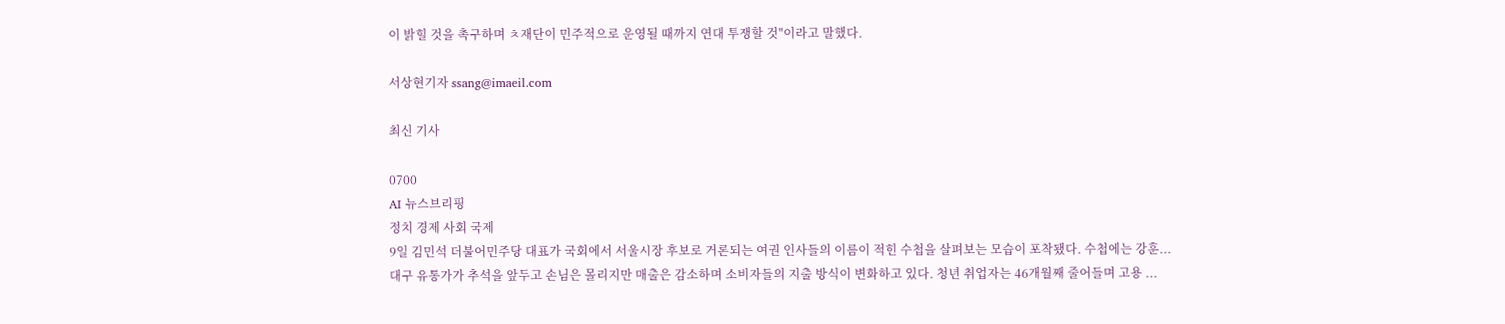이 밝힐 것을 촉구하며 ㅊ재단이 민주적으로 운영될 때까지 연대 투쟁할 것"이라고 말했다.

서상현기자 ssang@imaeil.com

최신 기사

0700
AI 뉴스브리핑
정치 경제 사회 국제
9일 김민석 더불어민주당 대표가 국회에서 서울시장 후보로 거론되는 여권 인사들의 이름이 적힌 수첩을 살펴보는 모습이 포착됐다. 수첩에는 강훈...
대구 유통가가 추석을 앞두고 손님은 몰리지만 매출은 감소하며 소비자들의 지출 방식이 변화하고 있다. 청년 취업자는 46개월째 줄어들며 고용 ...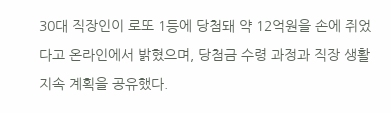30대 직장인이 로또 1등에 당첨돼 약 12억원을 손에 쥐었다고 온라인에서 밝혔으며, 당첨금 수령 과정과 직장 생활 지속 계획을 공유했다.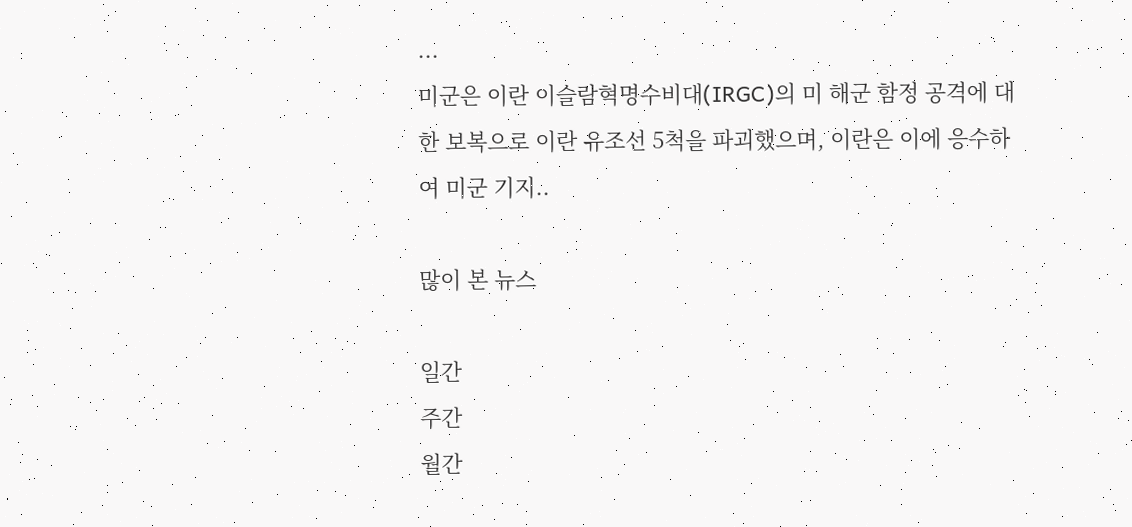...
미군은 이란 이슬람혁명수비대(IRGC)의 미 해군 함정 공격에 대한 보복으로 이란 유조선 5척을 파괴했으며, 이란은 이에 응수하여 미군 기지..

많이 본 뉴스

일간
주간
월간